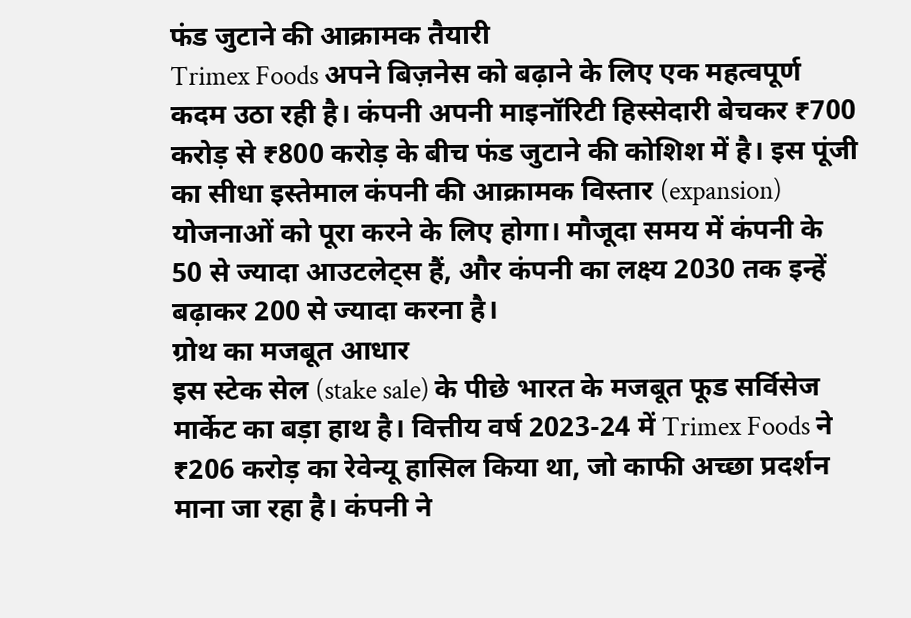फंड जुटाने की आक्रामक तैयारी
Trimex Foods अपने बिज़नेस को बढ़ाने के लिए एक महत्वपूर्ण कदम उठा रही है। कंपनी अपनी माइनॉरिटी हिस्सेदारी बेचकर ₹700 करोड़ से ₹800 करोड़ के बीच फंड जुटाने की कोशिश में है। इस पूंजी का सीधा इस्तेमाल कंपनी की आक्रामक विस्तार (expansion) योजनाओं को पूरा करने के लिए होगा। मौजूदा समय में कंपनी के 50 से ज्यादा आउटलेट्स हैं, और कंपनी का लक्ष्य 2030 तक इन्हें बढ़ाकर 200 से ज्यादा करना है।
ग्रोथ का मजबूत आधार
इस स्टेक सेल (stake sale) के पीछे भारत के मजबूत फूड सर्विसेज मार्केट का बड़ा हाथ है। वित्तीय वर्ष 2023-24 में Trimex Foods ने ₹206 करोड़ का रेवेन्यू हासिल किया था, जो काफी अच्छा प्रदर्शन माना जा रहा है। कंपनी ने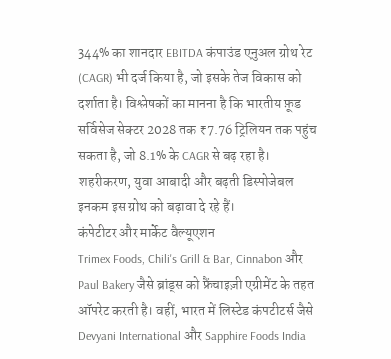344% का शानदार EBITDA कंपाउंड एनुअल ग्रोथ रेट (CAGR) भी दर्ज किया है, जो इसके तेज विकास को दर्शाता है। विश्लेषकों का मानना है कि भारतीय फ़ूड सर्विसेज सेक्टर 2028 तक ₹7.76 ट्रिलियन तक पहुंच सकता है, जो 8.1% के CAGR से बढ़ रहा है। शहरीकरण, युवा आबादी और बढ़ती डिस्पोजेबल इनकम इस ग्रोथ को बढ़ावा दे रहे हैं।
कंपेटीटर और मार्केट वैल्यूएशन
Trimex Foods, Chili's Grill & Bar, Cinnabon और Paul Bakery जैसे ब्रांड्स को फ्रैंचाइज़ी एग्रीमेंट के तहत ऑपरेट करती है। वहीं, भारत में लिस्टेड कंपटीटर्स जैसे Devyani International और Sapphire Foods India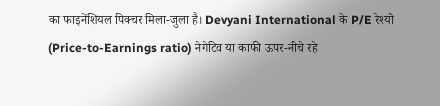का फाइनेंशियल पिक्चर मिला-जुला है। Devyani International के P/E रेश्यो (Price-to-Earnings ratio) नेगेटिव या काफी ऊपर-नीचे रहे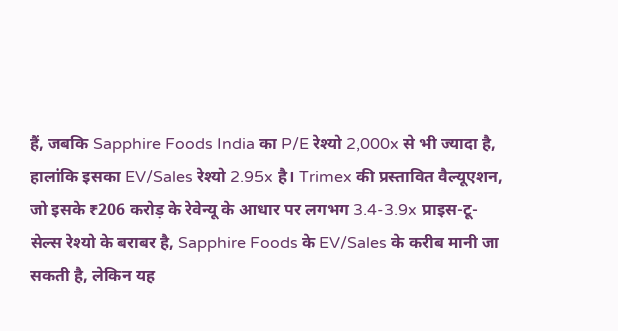हैं, जबकि Sapphire Foods India का P/E रेश्यो 2,000x से भी ज्यादा है, हालांकि इसका EV/Sales रेश्यो 2.95x है। Trimex की प्रस्तावित वैल्यूएशन, जो इसके ₹206 करोड़ के रेवेन्यू के आधार पर लगभग 3.4-3.9x प्राइस-टू-सेल्स रेश्यो के बराबर है, Sapphire Foods के EV/Sales के करीब मानी जा सकती है, लेकिन यह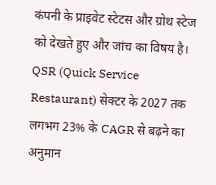कंपनी के प्राइवेट स्टेटस और ग्रोथ स्टेज को देखते हुए और जांच का विषय है। QSR (Quick Service Restaurant) सेक्टर के 2027 तक लगभग 23% के CAGR से बढ़ने का अनुमान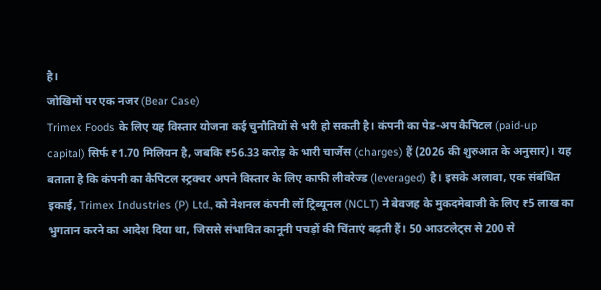है।
जोखिमों पर एक नजर (Bear Case)
Trimex Foods के लिए यह विस्तार योजना कई चुनौतियों से भरी हो सकती है। कंपनी का पेड-अप कैपिटल (paid-up capital) सिर्फ ₹1.70 मिलियन है, जबकि ₹56.33 करोड़ के भारी चार्जेस (charges) हैं (2026 की शुरुआत के अनुसार)। यह बताता है कि कंपनी का कैपिटल स्ट्रक्चर अपने विस्तार के लिए काफी लीवरेज्ड (leveraged) है। इसके अलावा, एक संबंधित इकाई, Trimex Industries (P) Ltd., को नेशनल कंपनी लॉ ट्रिब्यूनल (NCLT) ने बेवजह के मुकदमेबाजी के लिए ₹5 लाख का भुगतान करने का आदेश दिया था, जिससे संभावित कानूनी पचड़ों की चिंताएं बढ़ती हैं। 50 आउटलेट्स से 200 से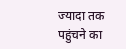ज्यादा तक पहुंचने का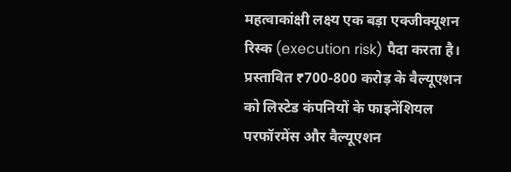महत्वाकांक्षी लक्ष्य एक बड़ा एक्जीक्यूशन रिस्क (execution risk) पैदा करता है। प्रस्तावित ₹700-800 करोड़ के वैल्यूएशन को लिस्टेड कंपनियों के फाइनेंशियल परफॉरमेंस और वैल्यूएशन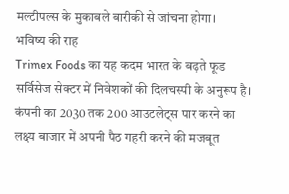मल्टीपल्स के मुकाबले बारीकी से जांचना होगा।
भविष्य की राह
Trimex Foods का यह कदम भारत के बढ़ते फूड सर्विसेज सेक्टर में निवेशकों की दिलचस्पी के अनुरूप है। कंपनी का 2030 तक 200 आउटलेट्स पार करने का लक्ष्य बाजार में अपनी पैठ गहरी करने की मजबूत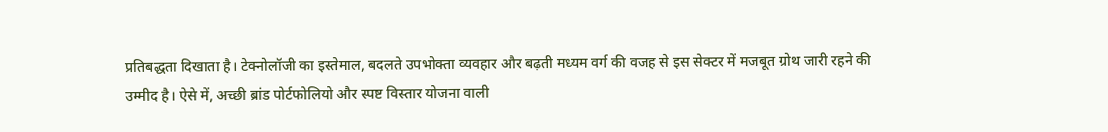प्रतिबद्धता दिखाता है। टेक्नोलॉजी का इस्तेमाल, बदलते उपभोक्ता व्यवहार और बढ़ती मध्यम वर्ग की वजह से इस सेक्टर में मजबूत ग्रोथ जारी रहने की उम्मीद है। ऐसे में, अच्छी ब्रांड पोर्टफोलियो और स्पष्ट विस्तार योजना वाली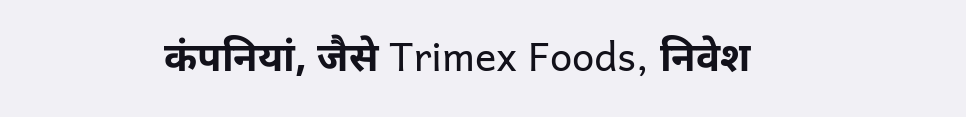कंपनियां, जैसे Trimex Foods, निवेश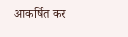आकर्षित कर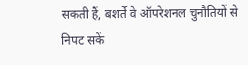सकती हैं, बशर्ते वे ऑपरेशनल चुनौतियों से निपट सकें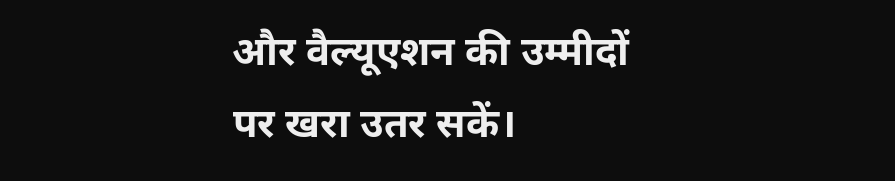और वैल्यूएशन की उम्मीदों पर खरा उतर सकें।